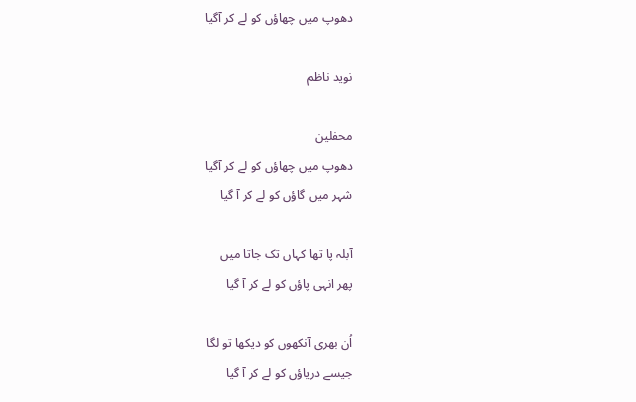دھوپ میں چھاؤں کو لے کر آگیا

نوید ناظم

محفلین
دھوپ میں چھاؤں کو لے کر آگیا
شہر میں گاؤں کو لے کر آ گیا

آبلہ پا تھا کہاں تک جاتا میں
پھر انہی پاؤں کو لے کر آ گیا

اُن بھری آنکھوں کو دیکھا تو لگا
جیسے دریاؤں کو لے کر آ گیا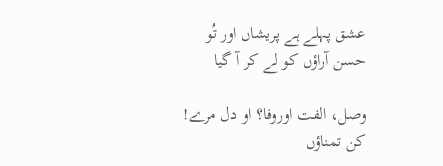عشق پہلے ہے پریشاں اور تُو
حسن آراؤں کو لے کر آ گیا

وصل، الفت اوروفا؟ او دل مرے!
کن تمناؤں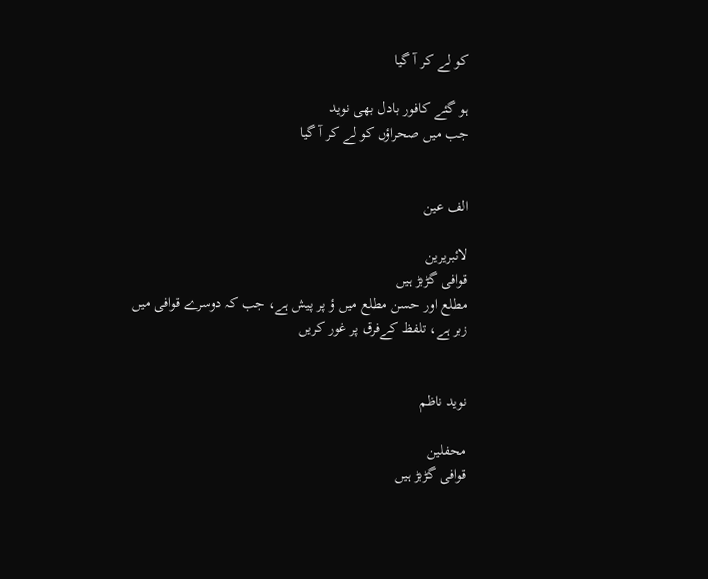کو لے کر آ گیا

ہو گئے کافور بادل بھی نوید
جب میں صحراؤں کو لے کر آ گیا


الف عین

لائبریرین
قوافی گڑبڑ ہیں
مطلع اور حسن مطلع میں ؤ پر پیش ہے، جب کہ دوسرے قوافی میں زبر ہے، تلفظ کےفرق پر غور کریں


نوید ناظم

محفلین
قوافی گڑبڑ ہیں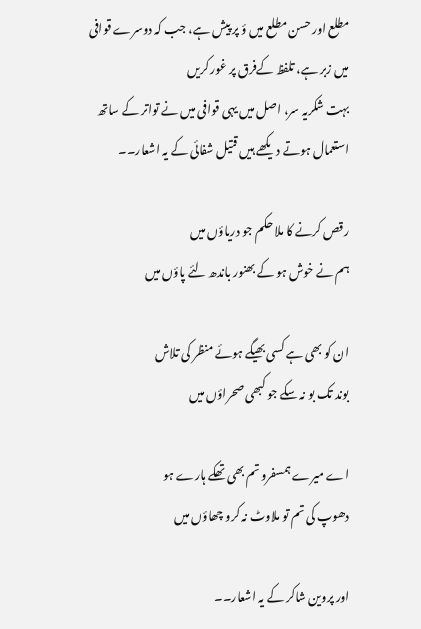مطلع اور حسن مطلع میں ؤ پر پیش ہے، جب کہ دوسرے قوافی میں زبر ہے، تلفظ کےفرق پر غور کریں
بہت شکریہ سر، اصل میں یہی قوافی میں نے تواتر کے ساتھ استعمال ہوتے دیکھے ہیں قتیل شفائی کے یہ اشعار۔۔

رقص کرنے کا ملا حکم جو دریاؤں میں
ہم نے خوش ہو کے بھنور باندھ لئے پاؤں میں

ان کو بھی ہے کسی بھیگے ہوئے منظر کی تلاش
بوند تک بو نہ سکے جو کبھی صحراؤں میں

اے میرے ہمسفرو تم بھی تھکے ہارے ہو
دھوپ کی تم تو ملاوٹ نہ کرو چھاؤں میں

اور پروین شاکر کے یہ اشعار۔۔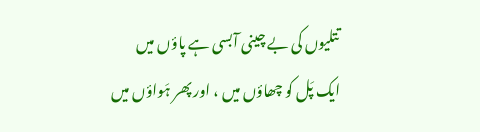تتلیوں کی بے چینی آبسی ہے پاؤں میں
ایک پَل کو چھاؤں میں ، اور پھر ہَواؤں میں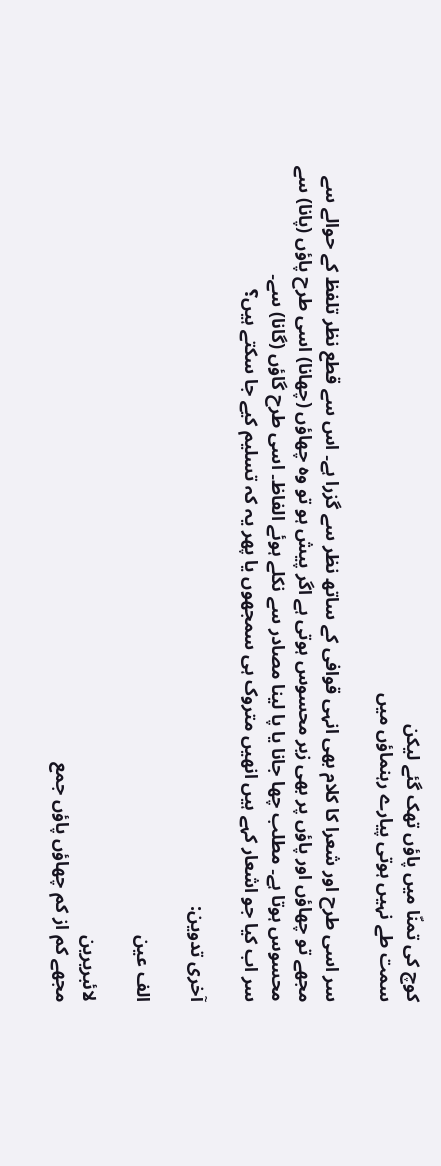کوچ کی تمنّا میں پاؤں تھک گئے لیکن
سمت طے نہیں ہوتی پیارے رہنماؤں میں

سر اسی طرح اور شعرا کا کلام بھی انہی قوافی کے ساتھ نظر سے گزرا ہے۔ اس سے قطع نظر تلفظ کے حوالے سے مجھے تو چھاؤں اور پاؤں پر بھی زبر محسوس ہوتی ہے اگر پیش ہو تو وہ چھاؤں (چھانا) اسی طرح پاؤں (پانا) سے محسوس ہوتا ہے۔ مطلب چھا جانا یا پا لینا مصادر سے نکلے ہوئے الفاظ۔ اسی طرح گاؤں (گانا) سے۔
سر اب کیا جو اشعار کہے ہیں انھیں متروک ہی سمجھوں یا پھر یہ کہ تسلیم کیے جا سکتے ہیں؟

آخری تدوین:

الف عین

لائبریرین
مجھے کم از کم چھاؤں پاؤں جمع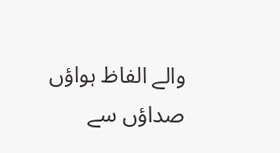والے الفاظ ہواؤں صداؤں سے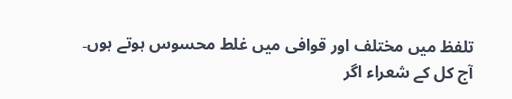تلفظ میں مختلف اور قوافی میں غلط محسوس ہوتے ہوں۔
آج کل کے شعراء اگر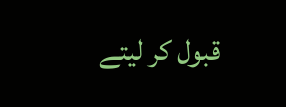قبول کر لیتے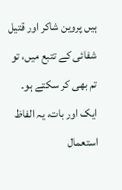ہیں پروین شاکر اور قتیل شفائی کے تتبع میں، تو تم بھی کر سکتے ہو۔
ایک اور بات، یہ الفاظ استعمال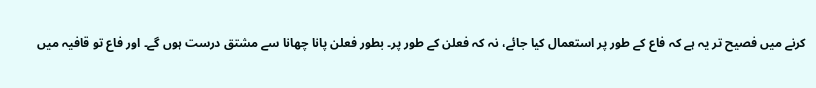کرنے میں فصیح تر یہ ہے کہ فاع کے طور پر استعمال کیا جائے، نہ کہ فعلن کے طور پر۔ بطور فعلن پانا چھانا سے مشتق درست ہوں گے۔ اور فاع تو قافیہ میں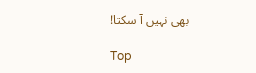بھی نہیں آ سکتا!

Top